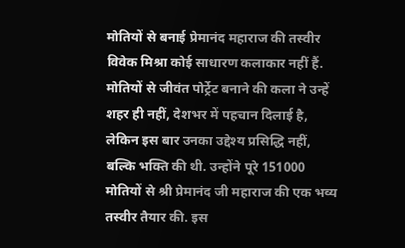मोतियों से बनाई प्रेमानंद महाराज की तस्वीर
विवेक मिश्रा कोई साधारण कलाकार नहीं हैं. मोतियों से जीवंत पोर्ट्रेट बनाने की कला ने उन्हें शहर ही नहीं, देशभर में पहचान दिलाई है, लेकिन इस बार उनका उद्देश्य प्रसिद्धि नहीं, बल्कि भक्ति की थी. उन्होंने पूरे 151000 मोतियों से श्री प्रेमानंद जी महाराज की एक भव्य तस्वीर तैयार की. इस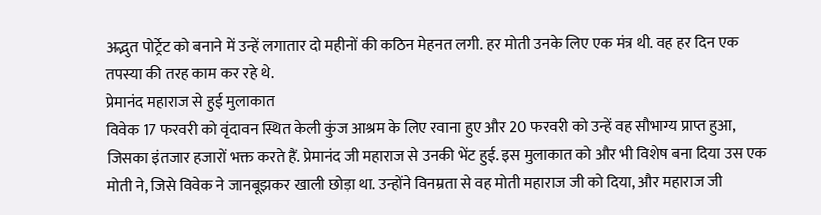अद्भुत पोर्ट्रेट को बनाने में उन्हें लगातार दो महीनों की कठिन मेहनत लगी. हर मोती उनके लिए एक मंत्र थी. वह हर दिन एक तपस्या की तरह काम कर रहे थे.
प्रेमानंद महाराज से हुई मुलाकात
विवेक 17 फरवरी को वृंदावन स्थित केली कुंज आश्रम के लिए रवाना हुए और 20 फरवरी को उन्हें वह सौभाग्य प्राप्त हुआ, जिसका इंतजार हजारों भक्त करते हैं. प्रेमानंद जी महाराज से उनकी भेंट हुई. इस मुलाकात को और भी विशेष बना दिया उस एक मोती ने, जिसे विवेक ने जानबूझकर खाली छोड़ा था. उन्होंने विनम्रता से वह मोती महाराज जी को दिया, और महाराज जी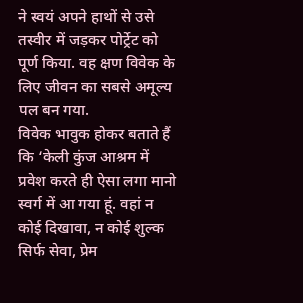ने स्वयं अपने हाथों से उसे तस्वीर में जड़कर पोर्ट्रेट को पूर्ण किया. वह क्षण विवेक के लिए जीवन का सबसे अमूल्य पल बन गया.
विवेक भावुक होकर बताते हैं कि ‘केली कुंज आश्रम में प्रवेश करते ही ऐसा लगा मानो स्वर्ग में आ गया हूं. वहां न कोई दिखावा, न कोई शुल्क सिर्फ सेवा, प्रेम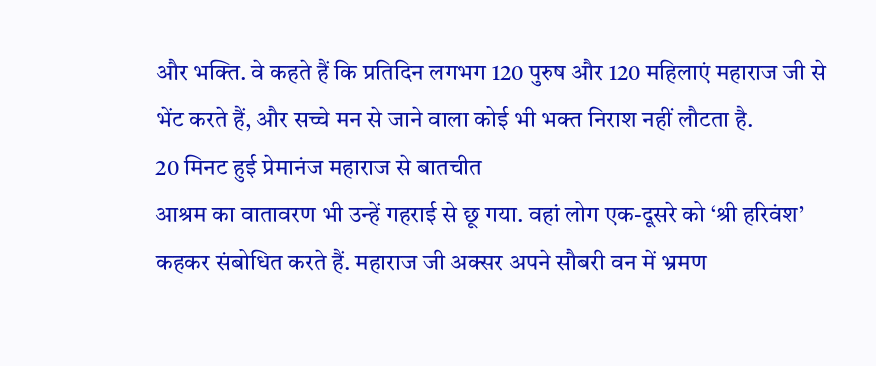और भक्ति. वे कहते हैं कि प्रतिदिन लगभग 120 पुरुष और 120 महिलाएं महाराज जी से भेंट करते हैं, और सच्चे मन से जाने वाला कोई भी भक्त निराश नहीं लौटता है.
20 मिनट हुई प्रेमानंज महाराज से बातचीत
आश्रम का वातावरण भी उन्हें गहराई से छू गया. वहां लोग एक-दूसरे को ‘श्री हरिवंश’ कहकर संबोधित करते हैं. महाराज जी अक्सर अपने सौबरी वन में भ्रमण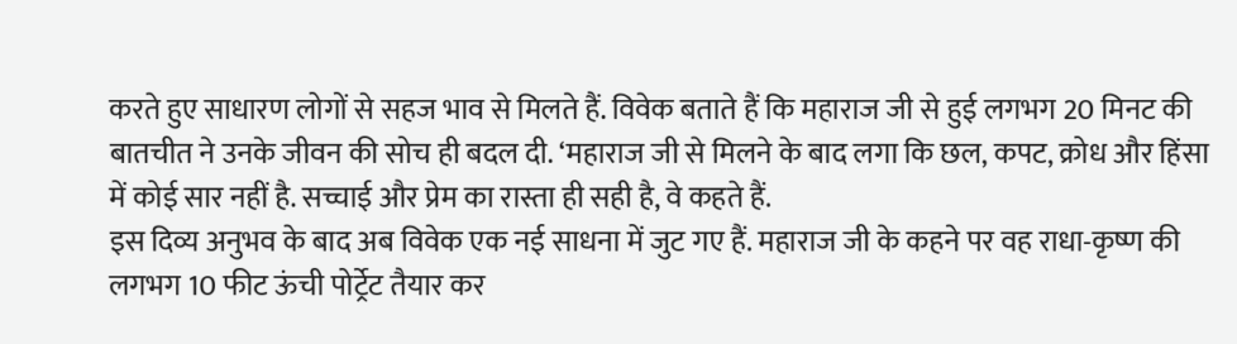करते हुए साधारण लोगों से सहज भाव से मिलते हैं. विवेक बताते हैं कि महाराज जी से हुई लगभग 20 मिनट की बातचीत ने उनके जीवन की सोच ही बदल दी. ‘महाराज जी से मिलने के बाद लगा कि छल, कपट, क्रोध और हिंसा में कोई सार नहीं है. सच्चाई और प्रेम का रास्ता ही सही है, वे कहते हैं.
इस दिव्य अनुभव के बाद अब विवेक एक नई साधना में जुट गए हैं. महाराज जी के कहने पर वह राधा-कृष्ण की लगभग 10 फीट ऊंची पोर्ट्रेट तैयार कर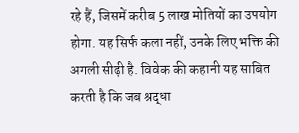रहे हैं, जिसमें करीब 5 लाख मोतियों का उपयोग होगा. यह सिर्फ कला नहीं, उनके लिए भक्ति की अगली सीढ़ी है. विवेक की कहानी यह साबित करती है कि जब श्रद्धा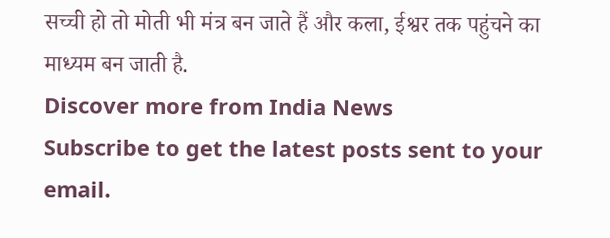सच्ची हो तो मोती भी मंत्र बन जाते हैं और कला, ईश्वर तक पहुंचने का माध्यम बन जाती है.
Discover more from India News
Subscribe to get the latest posts sent to your email.